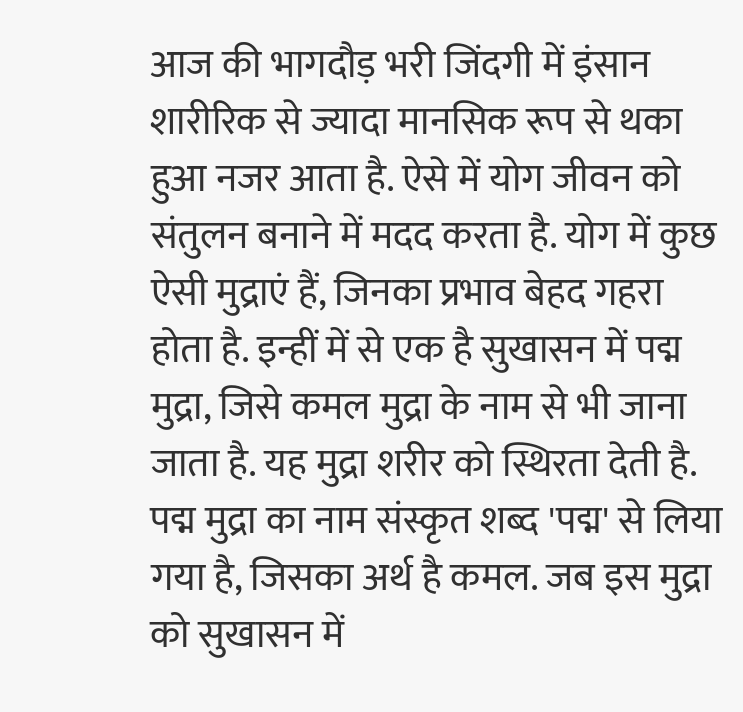आज की भागदौड़ भरी जिंदगी में इंसान शारीरिक से ज्यादा मानसिक रूप से थका हुआ नजर आता है. ऐसे में योग जीवन को संतुलन बनाने में मदद करता है. योग में कुछ ऐसी मुद्राएं हैं, जिनका प्रभाव बेहद गहरा होता है. इन्हीं में से एक है सुखासन में पद्म मुद्रा, जिसे कमल मुद्रा के नाम से भी जाना जाता है. यह मुद्रा शरीर को स्थिरता देती है.
पद्म मुद्रा का नाम संस्कृत शब्द 'पद्म' से लिया गया है, जिसका अर्थ है कमल. जब इस मुद्रा को सुखासन में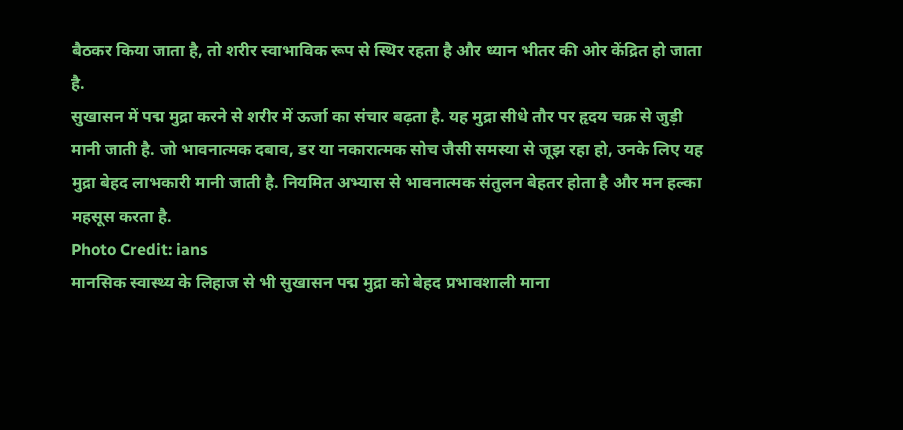बैठकर किया जाता है, तो शरीर स्वाभाविक रूप से स्थिर रहता है और ध्यान भीतर की ओर केंद्रित हो जाता है.
सुखासन में पद्म मुद्रा करने से शरीर में ऊर्जा का संचार बढ़ता है. यह मुद्रा सीधे तौर पर हृदय चक्र से जुड़ी मानी जाती है. जो भावनात्मक दबाव, डर या नकारात्मक सोच जैसी समस्या से जूझ रहा हो, उनके लिए यह मुद्रा बेहद लाभकारी मानी जाती है. नियमित अभ्यास से भावनात्मक संतुलन बेहतर होता है और मन हल्का महसूस करता है.
Photo Credit: ians
मानसिक स्वास्थ्य के लिहाज से भी सुखासन पद्म मुद्रा को बेहद प्रभावशाली माना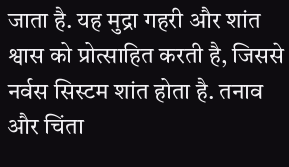जाता है. यह मुद्रा गहरी और शांत श्वास को प्रोत्साहित करती है, जिससे नर्वस सिस्टम शांत होता है. तनाव और चिंता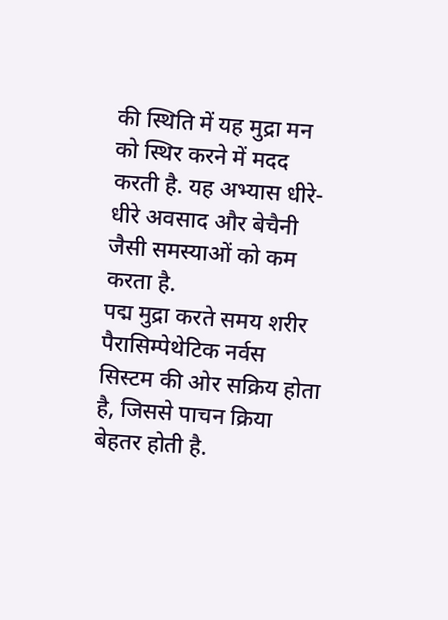की स्थिति में यह मुद्रा मन को स्थिर करने में मदद करती है. यह अभ्यास धीरे-धीरे अवसाद और बेचैनी जैसी समस्याओं को कम करता है.
पद्म मुद्रा करते समय शरीर पैरासिम्पेथेटिक नर्वस सिस्टम की ओर सक्रिय होता है, जिससे पाचन क्रिया बेहतर होती है.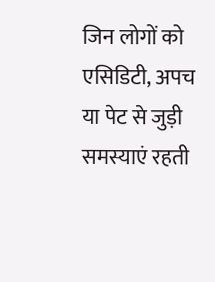जिन लोगों को एसिडिटी, अपच या पेट से जुड़ी समस्याएं रहती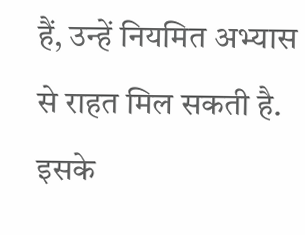हैं, उन्हें नियमित अभ्यास से राहत मिल सकती है. इसके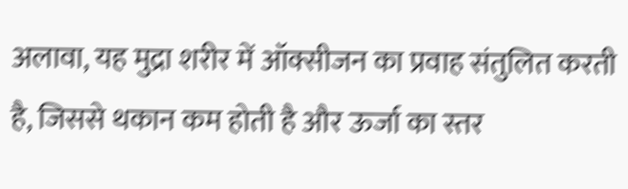अलावा, यह मुद्रा शरीर में ऑक्सीजन का प्रवाह संतुलित करती है, जिससे थकान कम होती है और ऊर्जा का स्तर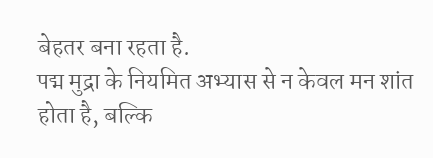बेहतर बना रहता है.
पद्म मुद्रा के नियमित अभ्यास से न केवल मन शांत होता है, बल्कि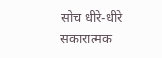सोच धीरे-धीरे सकारात्मक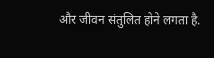और जीवन संतुलित होने लगता है.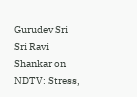Gurudev Sri Sri Ravi Shankar on NDTV: Stress,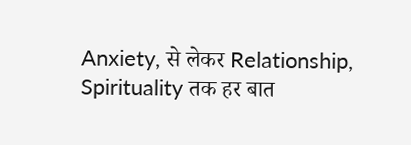Anxiety, से लेकर Relationship, Spirituality तक हर बात